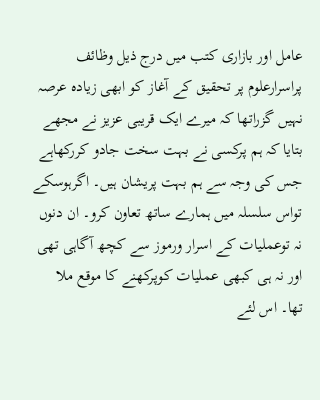عامل اور بازاری کتب میں درج ذیل وظائف
پراسرارعلوم پر تحقیق کے آغاز کو ابھی زیادہ عرصہ نہیں گزراتھا کہ میرے ایک قریبی عزیز نے مجھے بتایا کہ ہم پرکسی نے بہت سخت جادو کررکھاہے جس کی وجہ سے ہم بہت پریشان ہیں۔ اگرہوسکے تواس سلسلہ میں ہمارے ساتھ تعاون کرو۔ ان دنوں نہ توعملیات کے اسرار ورموز سے کچھ آگاہی تھی اور نہ ہی کبھی عملیات کوپرکھنے کا موقع ملا تھا۔ اس لئے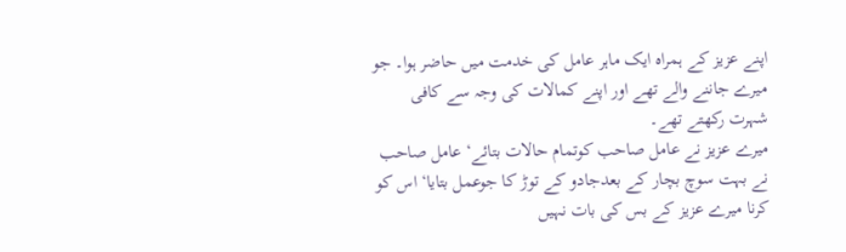اپنے عزیز کے ہمراہ ایک ماہر عامل کی خدمت میں حاضر ہوا۔ جو میرے جاننے والے تھے اور اپنے کمالات کی وجہ سے کافی شہرت رکھتے تھے۔
میرے عزیز نے عامل صاحب کوتمام حالات بتائے‘ عامل صاحب نے بہت سوچ بچار کے بعدجادو کے توڑ کا جوعمل بتایا‘ اس کو کرنا میرے عزیز کے بس کی بات نہیں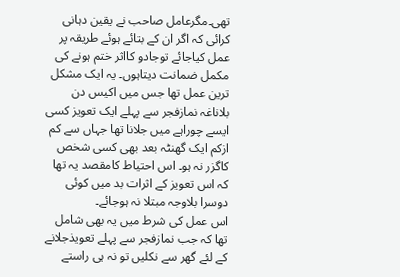تھی۔مگرعامل صاحب نے یقین دہانی کرائی کہ اگر ان کے بتائے ہوئے طریقہ پر عمل کیاجائے توجادو کااثر ختم ہونے کی مکمل ضمانت دیتاہوں۔ یہ ایک مشکل ترین عمل تھا جس میں اکیس دن بلاناغہ نمازفجر سے پہلے ایک تعویز کسی ایسے چوراہے میں جلانا تھا جہاں سے کم ازکم ایک گھنٹہ بعد بھی کسی شخص کاگزر نہ ہو۔ اس احتیاط کامقصد یہ تھا کہ اس تعویز کے اثرات بد میں کوئی دوسرا بلاوجہ مبتلا نہ ہوجائے۔
اس عمل کی شرط میں یہ بھی شامل تھا کہ جب نمازفجر سے پہلے تعویذجلانے کے لئے گھر سے نکلیں تو نہ ہی راستے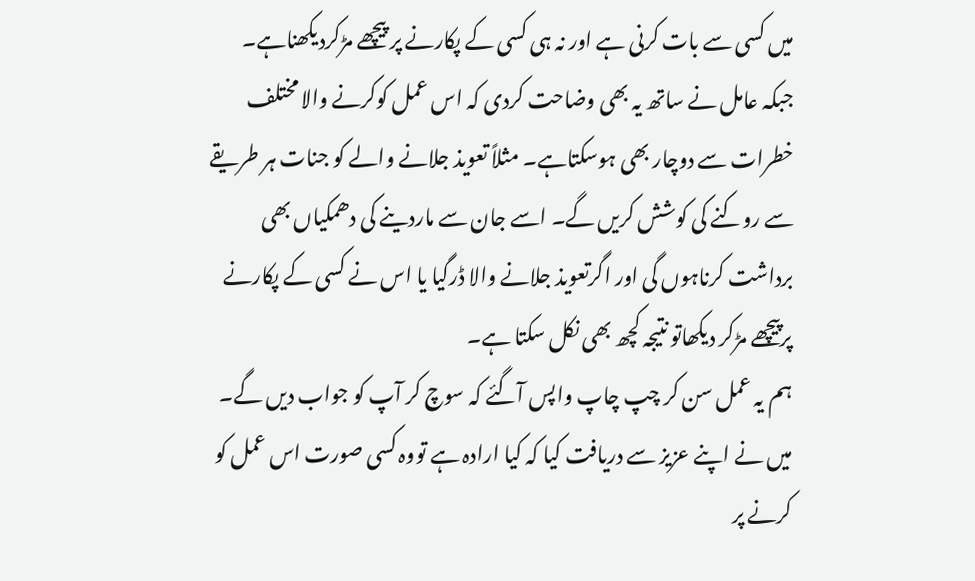میں کسی سے بات کرنی ہے اور نہ ہی کسی کے پکارنے پر پیچھے مڑکردیکھناہے۔ جبکہ عامل نے ساتھ یہ بھی وضاحت کردی کہ اس عمل کوکرنے والا مختلف خطرات سے دوچار بھی ہوسکتاہے۔ مثلاً تعویذ جلانے والے کو جنات ہر طریقے سے روکنے کی کوشش کریں گے۔ اسے جان سے ماردینے کی دھمکیاں بھی برداشت کرناہوں گی اور اگرتعویذ جلانے والا ڈرگیا یا اس نے کسی کے پکارنے پرپیچھے مڑکر دیکھاتو نتیجہ کچھ بھی نکل سکتا ہے۔
ہم یہ عمل سن کر چپ چاپ واپس آگئے کہ سوچ کر آپ کو جواب دیں گے۔ میں نے اپنے عزیز سے دریافت کیا کہ کیا ارادہ ہے تووہ کسی صورت اس عمل کو کرنے پر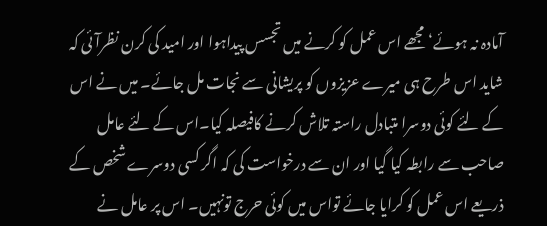آمادہ نہ ہوئے‘ مجھے اس عمل کو کرنے میں تجسس پیداہوا اور امید کی کرن نظرآئی کہ شاید اس طرح ہی میرے عزیزوں کو پریشانی سے نجات مل جائے۔ میں نے اس کے لئے کوئی دوسرا متبادل راستہ تلاش کرنے کافیصلہ کیا۔اس کے لئے عامل صاحب سے رابطہ کیا گیا اور ان سے درخواست کی کہ اگر کسی دوسرے شخص کے ذریعے اس عمل کو کرایا جائے تواس میں کوئی حرج تونہیں۔ اس پر عامل نے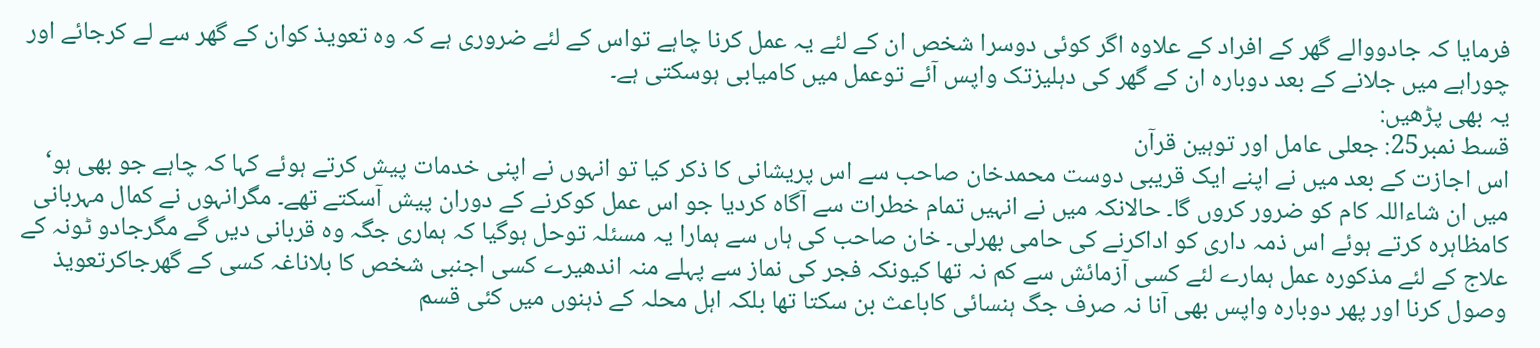فرمایا کہ جادووالے گھر کے افراد کے علاوہ اگر کوئی دوسرا شخص ان کے لئے یہ عمل کرنا چاہے تواس کے لئے ضروری ہے کہ وہ تعویذ کوان کے گھر سے لے کرجائے اور چوراہے میں جلانے کے بعد دوبارہ ان کے گھر کی دہلیزتک واپس آئے توعمل میں کامیابی ہوسکتی ہے۔
یہ بھی پڑھیں:
قسط نمبر25: جعلی عامل اور توہین قرآن
اس اجازت کے بعد میں نے اپنے ایک قریبی دوست محمدخان صاحب سے اس پریشانی کا ذکر کیا تو انہوں نے اپنی خدمات پیش کرتے ہوئے کہا کہ چاہے جو بھی ہو‘ میں ان شاءاللہ کام کو ضرور کروں گا۔ حالانکہ میں نے انہیں تمام خطرات سے آگاہ کردیا جو اس عمل کوکرنے کے دوران پیش آسکتے تھے۔ مگرانہوں نے کمال مہربانی کامظاہرہ کرتے ہوئے اس ذمہ داری کو اداکرنے کی حامی بھرلی۔ خان صاحب کی ہاں سے ہمارا یہ مسئلہ توحل ہوگیا کہ ہماری جگہ وہ قربانی دیں گے مگرجادو ٹونہ کے علاج کے لئے مذکورہ عمل ہمارے لئے کسی آزمائش سے کم نہ تھا کیونکہ فجر کی نماز سے پہلے منہ اندھیرے کسی اجنبی شخص کا بلاناغہ کسی کے گھرجاکرتعویذ وصول کرنا اور پھر دوبارہ واپس بھی آنا نہ صرف جگ ہنسائی کاباعث بن سکتا تھا بلکہ اہل محلہ کے ذہنوں میں کئی قسم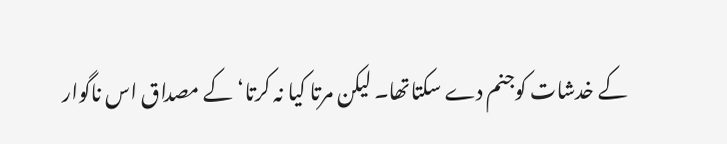کے خدشات کوجنم دے سکتاتھا۔ لیکن مرتا کیا نہ کرتا‘ کے مصداق اس ناگوار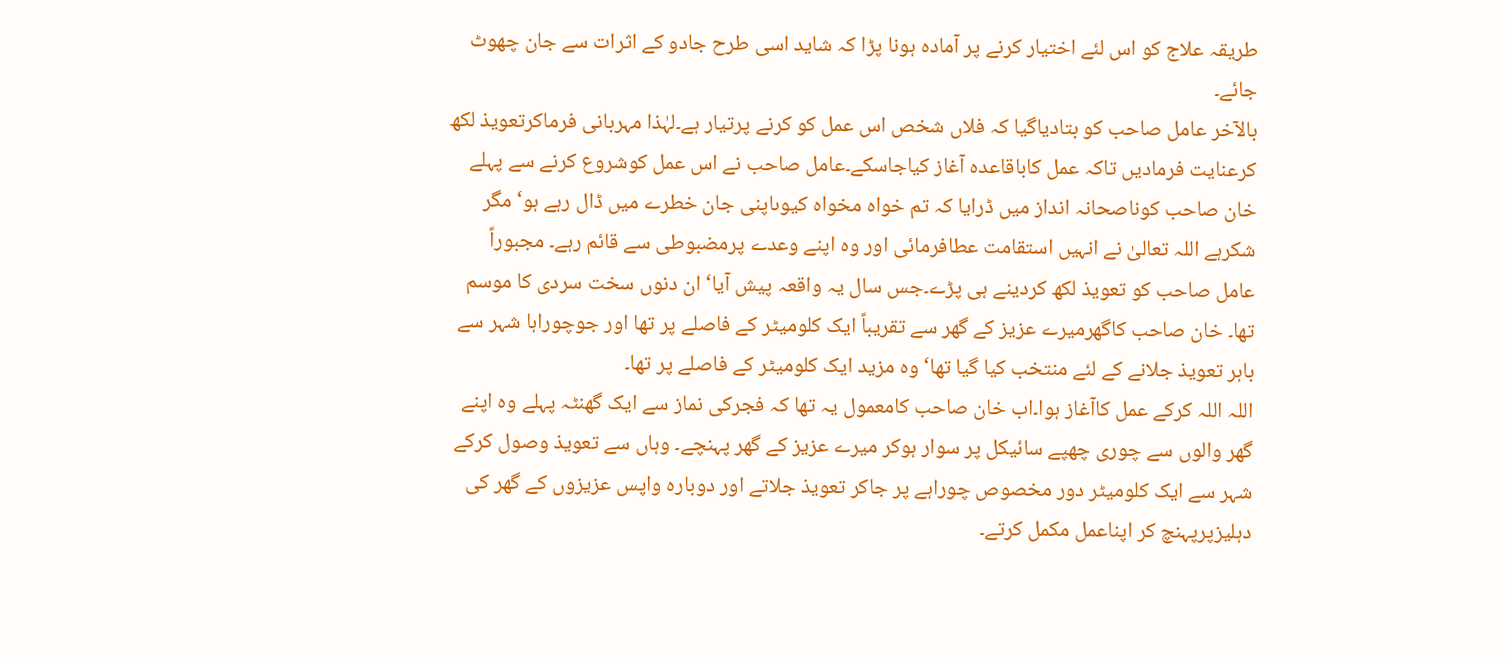طریقہ علاج کو اس لئے اختیار کرنے پر آمادہ ہونا پڑا کہ شاید اسی طرح جادو کے اثرات سے جان چھوٹ جائے۔
بالآخر عامل صاحب کو بتادیاگیا کہ فلاں شخص اس عمل کو کرنے پرتیار ہے۔لہٰذا مہربانی فرماکرتعویذ لکھ کرعنایت فرمادیں تاکہ عمل کاباقاعدہ آغاز کیاجاسکے۔عامل صاحب نے اس عمل کوشروع کرنے سے پہلے خان صاحب کوناصحانہ انداز میں ڈرایا کہ تم خواہ مخواہ کیوںاپنی جان خطرے میں ڈال رہے ہو‘ مگر شکرہے اللہ تعالیٰ نے انہیں استقامت عطافرمائی اور وہ اپنے وعدے پرمضبوطی سے قائم رہے۔ مجبوراً عامل صاحب کو تعویذ لکھ کردینے ہی پڑے۔جس سال یہ واقعہ پیش آیا‘ ان دنوں سخت سردی کا موسم تھا۔ خان صاحب کاگھرمیرے عزیز کے گھر سے تقریباً ایک کلومیٹر کے فاصلے پر تھا اور جوچوراہا شہر سے باہر تعویذ جلانے کے لئے منتخب کیا گیا تھا‘وہ مزید ایک کلومیٹر کے فاصلے پر تھا۔
اللہ اللہ کرکے عمل کاآغاز ہوا۔اب خان صاحب کامعمول یہ تھا کہ فجرکی نماز سے ایک گھنٹہ پہلے وہ اپنے گھر والوں سے چوری چھپے سائیکل پر سوار ہوکر میرے عزیز کے گھر پہنچے۔ وہاں سے تعویذ وصول کرکے شہر سے ایک کلومیٹر دور مخصوص چوراہے پر جاکر تعویذ جلاتے اور دوبارہ واپس عزیزوں کے گھر کی دہلیزپرپہنچ کر اپناعمل مکمل کرتے۔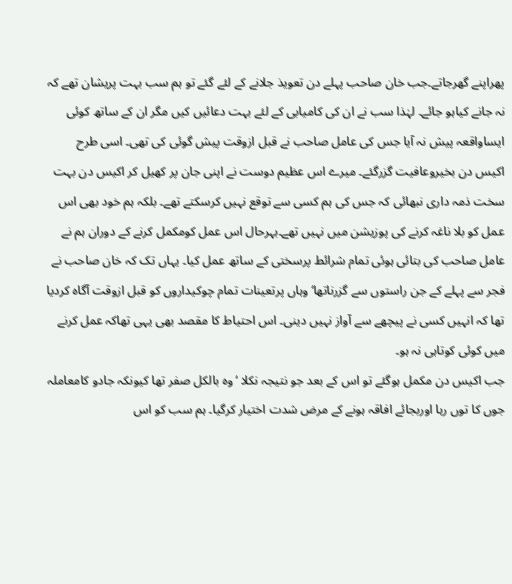پھراپنے گھرجاتے۔جب خان صاحب پہلے دن تعویذ جلانے کے لئے گئے تو ہم سب بہت پریشان تھے کہ نہ جانے کیاہو جائے۔ لہٰذا سب نے ان کی کامیابی کے لئے بہت دعائیں کیں مگر ان کے ساتھ کوئی ایساواقعہ پیش نہ آیا جس کی عامل صاحب نے قبل ازوقت پیش گوئی کی تھی۔ اسی طرح اکیس دن بخیروعافیت گزرگئے۔ میرے اس عظیم دوست نے اپنی جان پر کھیل کر اکیس دن بہت سخت ذمہ داری نبھائی کہ جس کی ہم کسی سے توقع نہیں کرسکتے تھے۔ بلکہ ہم خود بھی اس عمل کو بلا ناغہ کرنے کی پوزیشن میں نہیں تھے۔بہرحال اس عمل کومکمل کرنے کے دوران ہم نے عامل صاحب کی بتائی ہوئی تمام شرائط پرسختی کے ساتھ عمل کیا۔ یہاں تک کہ خان صاحب نے فجر سے پہلے کے جن راستوں سے گزرناتھا‘وہاں پرتعینات تمام چوکیداروں کو قبل ازوقت آگاہ کردیا تھا کہ انہیں کسی نے پیچھے سے آواز نہیں دینی۔ اس احتیاط کا مقصد بھی یہی تھاکہ عمل کرنے میں کوئی کوتاہی نہ ہو۔
جب اکیس دن مکمل ہوگئے تو اس کے بعد جو نتیجہ نکلا ‘وہ بالکل صفر تھا کیونکہ جادو کامعاملہ جوں کا توں رہا اوربجائے افاقہ ہونے کے مرض شدت اختیار کرگیا۔ ہم سب کو اس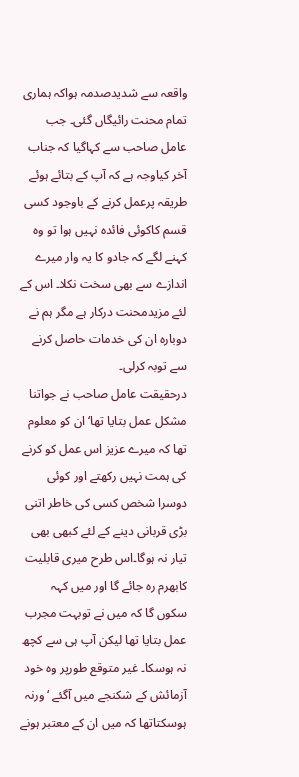واقعہ سے شدیدصدمہ ہواکہ ہماری تمام محنت رائیگاں گئی۔ جب عامل صاحب سے کہاگیا کہ جناب آخر کیاوجہ ہے کہ آپ کے بتائے ہوئے طریقہ پرعمل کرنے کے باوجود کسی قسم کاکوئی فائدہ نہیں ہوا تو وہ کہنے لگے کہ جادو کا یہ وار میرے اندازے سے بھی سخت نکلا۔ اس کے لئے مزیدمحنت درکار ہے مگر ہم نے دوبارہ ان کی خدمات حاصل کرنے سے توبہ کرلی۔
درحقیقت عامل صاحب نے جواتنا مشکل عمل بتایا تھا‘ ان کو معلوم تھا کہ میرے عزیز اس عمل کو کرنے کی ہمت نہیں رکھتے اور کوئی دوسرا شخص کسی کی خاطر اتنی بڑی قربانی دینے کے لئے کبھی بھی تیار نہ ہوگا۔اس طرح میری قابلیت کابھرم رہ جائے گا اور میں کہہ سکوں گا کہ میں نے توبہت مجرب عمل بتایا تھا لیکن آپ ہی سے کچھ نہ ہوسکا۔ غیر متوقع طورپر وہ خود آزمائش کے شکنجے میں آگئے ‘ورنہ ہوسکتاتھا کہ میں ان کے معتبر ہونے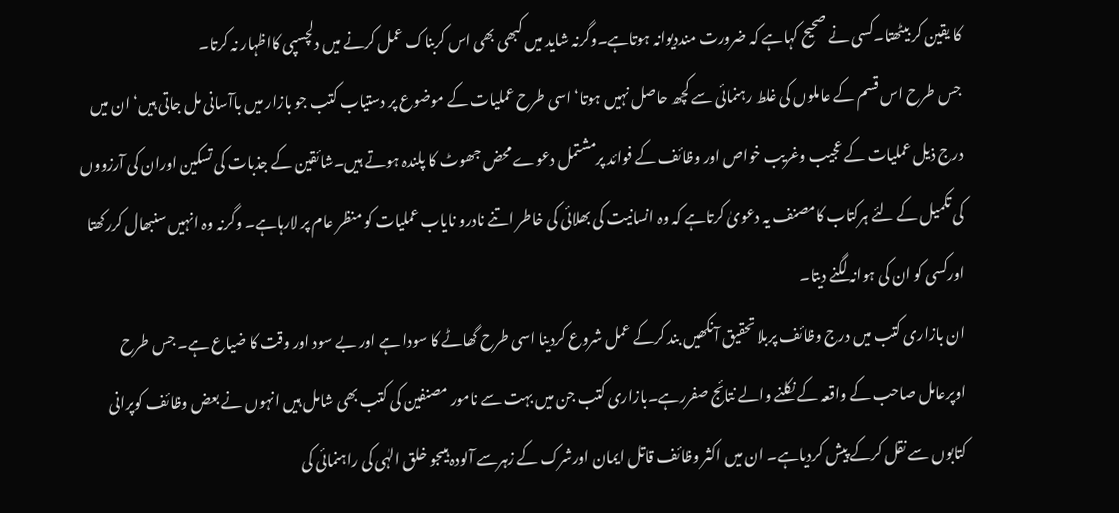کا یقین کر بیٹھتا۔کسی نے صحیح کہاہے کہ ضرورت منددیوانہ ہوتاہے۔وگرنہ شاید میں کبھی بھی اس کربناک عمل کرنے میں دلچسپی کااظہار نہ کرتا۔
جس طرح اس قسم کے عاملوں کی غلط رہنمائی سے کچھ حاصل نہیں ہوتا‘ اسی طرح عملیات کے موضوع پر دستیاب کتب جو بازار میں باآسانی مل جاتی ہیں‘ ان میں درج ذیل عملیات کے عجیب وغریب خواص اور وظائف کے فوائد پرمشتمل دعوے محض جھوٹ کا پلندہ ہوتے ہیں۔شائقین کے جذبات کی تسکین اوران کی آرزووں کی تکمیل کے لئے ہرکتاب کامصنف یہ دعویٰ کرتاہے کہ وہ انسانیت کی بھلائی کی خاطر اتنے نادرو نایاب عملیات کو منظر عام پر لارہاہے۔ وگرنہ وہ انہیں سنبھال کررکھتا اورکسی کو ان کی ہوانہ لگنے دیتا۔
ان بازاری کتب میں درج وظائف پربلا تحقیق آنکھیں بند کرکے عمل شروع کردینا اسی طرح گھاٹے کا سودا ہے اور بے سود اور وقت کا ضیاع ہے۔ جس طرح اوپرعامل صاحب کے واقعہ کے نکلنے والے نتائج صفررہے۔بازاری کتب جن میں بہت سے نامور مصنفین کی کتب بھی شامل ہیں انہوں نے بعض وظائف کوپرانی کتابوں سے نقل کرکے پیش کردیاہے۔ ان میں اکثر وظائف قاتل ایمان اورشرک کے زہرسے آلودہ ہیںجو خلق الہٰی کی راہنمائی کی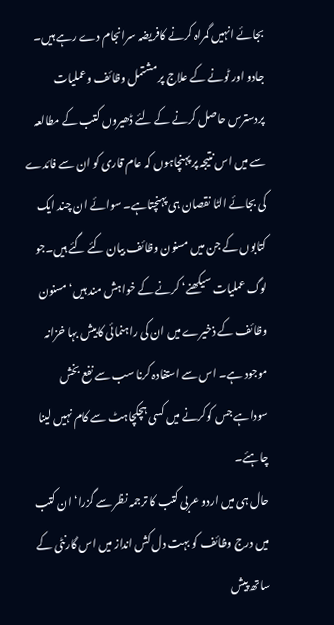بجائے انہیں گمراہ کرنے کافریضہ سرانجام دے رہے ہیں۔ جادو اور ٹونے کے علاج پر مشتمل وظائف وعملیات پردسترس حاصل کرنے کے لئے ڈھیروں کتب کے مطالعہ سے میں اس نتیجہ پر پہنچاہوں کہ عام قاری کو ان سے فائدے کی بجائے الٹا نقصان ہی پہنچتاہے۔ سوائے ان چند ایک کتابوں کے جن میں مسنون وظائف بیان کئے گئے ہیں۔جو لوگ عملیات سیکھنے‘ کرنے کے خواہش مند ہیں‘ مسنون وظائف کے ذخیرے میں ان کی راہنمائی کابیش بہا خزانہ موجود ہے۔ اس سے استفادہ کرنا سب سے نفع بخش سوداہے جس کوکرنے میں کسی ہچکچاہٹ سے کام نہیں لینا چاہئے۔
حال ہی میں اردو عربی کتب کا ترجمہ نظر سے گزرا‘ ان کتب میں درج وظائف کو بہت دل کش انداز میں اس گارنٹی کے ساتھ پیش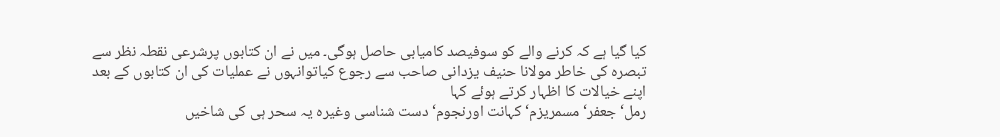کیا گیا ہے کہ کرنے والے کو سوفیصد کامیابی حاصل ہوگی۔ میں نے ان کتابوں پرشرعی نقطہ نظر سے تبصرہ کی خاطر مولانا حنیف یزدانی صاحب سے رجوع کیاتوانہوں نے عملیات کی ان کتابوں کے بعد اپنے خیالات کا اظہار کرتے ہوئے کہا
رمل‘جعفر‘ مسمریزم‘ کہانت اورنجوم‘دست شناسی وغیرہ یہ سحر ہی کی شاخیں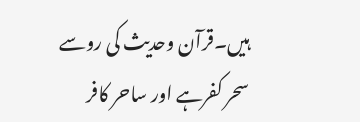ہیں۔قرآن وحدیث کی روسے سحر کفرہے اور ساحر کافر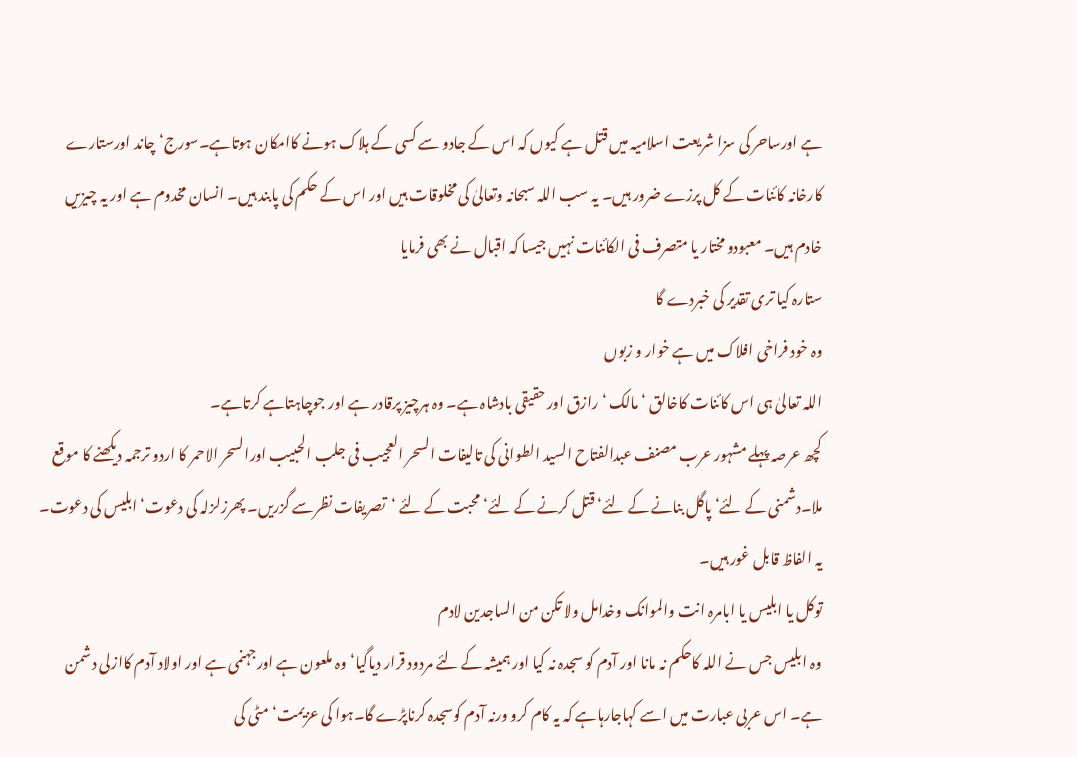ہے اورساحر کی سزا شریعت اسلامیہ میں قتل ہے کیوں کہ اس کے جادو سے کسی کے ہلاک ہونے کاامکان ہوتاہے۔سورج‘چاند اورستارے کارخانہ کائنات کے کل پرزے ضرور ہیں۔ یہ سب اللہ سبحانہ وتعالیٰ کی مخلوقات ہیں اور اس کے حکم کی پابند ہیں۔ انسان مخدوم ہے اور یہ چیزیں خادم ہیں۔ معبودو مختار یا متصرف فی الکائنات نہیں جیسا کہ اقبال نے بھی فرمایا
ستارہ کیا تری تقدیر کی خبردے گا
وہ خود فراخی افلاک میں ہے خوار و زبوں
اللہ تعالیٰ ہی اس کائنات کاخالق ‘مالک ‘رازق اور حقیقی بادشاہ ہے۔ وہ ہرچیز پرقادر ہے اور جوچاہتاہے کرتاہے۔
کچھ عرصہ پہلے مشہور عرب مصنف عبدالفتاح السید الطوانی کی تالیفات السحر العجیب فی جلب الحبیب اورالسحر الاحمر کا اردو ترجمہ دیکھنے کا موقع ملا۔دشمنی کے لئے‘ پاگل بنانے کے لئے‘ قتل کرنے کے لئے‘ محبت کے لئے ‘تصریفات نظرسے گزریں۔ پھرزلزلہ کی دعوت‘ ابلیس کی دعوت۔ یہ الفاظ قابل غور ہیں۔
توکل یا ابلیس یا ابامرہ انت والموانک وخدامل ولا تکن من الساجدین لادم
وہ ابلیس جس نے اللہ کاحکم نہ مانا اور آدم کو سجدہ نہ کیا اور ہمیشہ کے لئے مردود قرار دیاگیا‘ وہ ملعون ہے اورجہنمی ہے اور اولاد آدم کاازلی دشمن ہے۔ اس عربی عبارت میں اسے کہاجارہاہے کہ یہ کام کرو ورنہ آدم کوسجدہ کرناپڑے گا۔ہوا کی عزیمت‘مٹی کی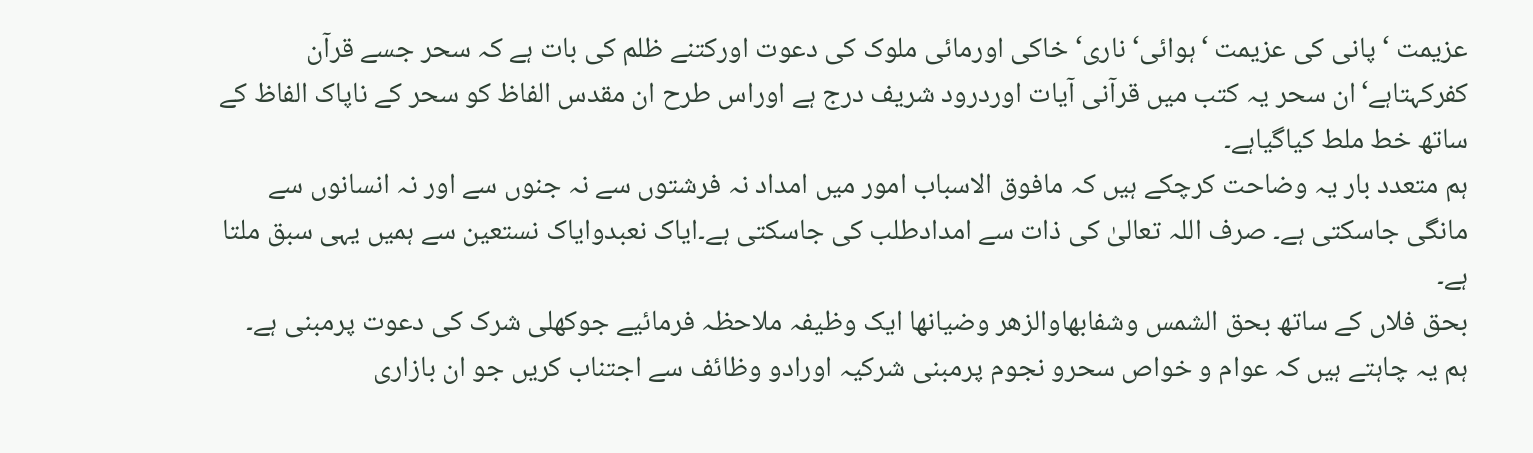عزیمت ‘ پانی کی عزیمت ‘ہوائی‘ ناری‘ خاکی اورمائی ملوک کی دعوت اورکتنے ظلم کی بات ہے کہ سحر جسے قرآن کفرکہتاہے‘ان سحر یہ کتب میں قرآنی آیات اوردرود شریف درج ہے اوراس طرح ان مقدس الفاظ کو سحر کے ناپاک الفاظ کے ساتھ خط ملط کیاگیاہے۔
ہم متعدد بار یہ وضاحت کرچکے ہیں کہ مافوق الاسباب امور میں امداد نہ فرشتوں سے نہ جنوں سے اور نہ انسانوں سے مانگی جاسکتی ہے۔ صرف اللہ تعالیٰ کی ذات سے امدادطلب کی جاسکتی ہے۔ایاک نعبدوایاک نستعین سے ہمیں یہی سبق ملتا ہے۔
بحق فلاں کے ساتھ بحق الشمس وشفابھاوالزھر وضیانھا ایک وظیفہ ملاحظہ فرمائیے جوکھلی شرک کی دعوت پرمبنی ہے۔
ہم یہ چاہتے ہیں کہ عوام و خواص سحرو نجوم پرمبنی شرکیہ اورادو وظائف سے اجتناب کریں جو ان بازاری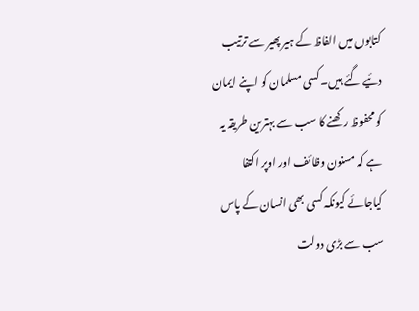کتابوں میں الفاظ کے ہیر پھیر سے ترتیب دئیے گئے ہیں۔ کسی مسلمان کو اپنے ایمان کو محفوظ رکھنے کا سب سے بہترین طریقہ یہ ہے کہ مسنون وظائف اور اوپر اکتفا کیاجائے کیونکہ کسی بھی انسان کے پاس سب سے بڑی دولت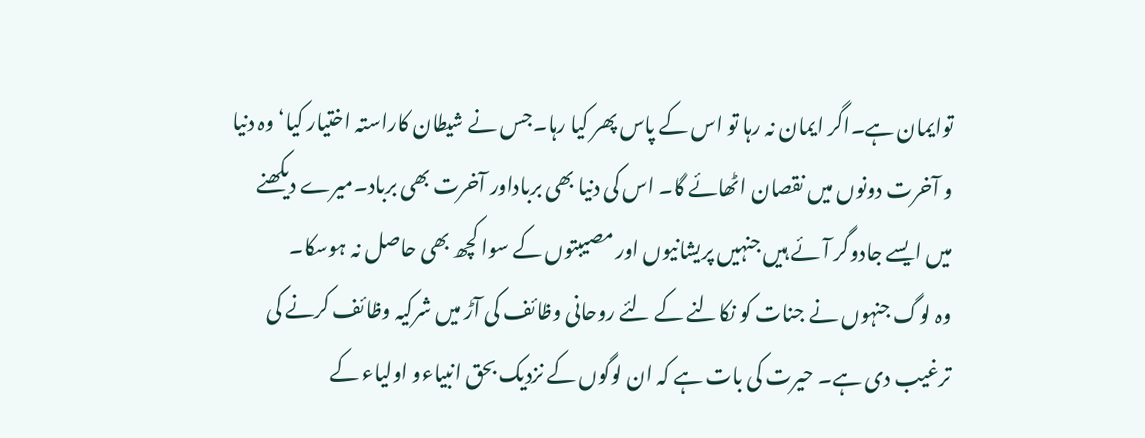توایمان ہے۔اگر ایمان نہ رہا تو اس کے پاس پھر کیا رہا۔جس نے شیطان کاراستہ اختیار کیا‘ وہ دنیا و آخرت دونوں میں نقصان اٹھائے گا۔ اس کی دنیا بھی برباداور آخرت بھی برباد۔میرے دیکھنے میں ایسے جادوگر آئے ہیں جنہیں پریشانیوں اور مصیبتوں کے سوا کچھ بھی حاصل نہ ہوسکا۔
وہ لوگ جنہوں نے جنات کو نکالنے کے لئے روحانی وظائف کی آڑ میں شرکیہ وظائف کرنے کی ترغیب دی ہے۔ حیرت کی بات ہے کہ ان لوگوں کے نزدیک بحق انبیاءو اولیاء کے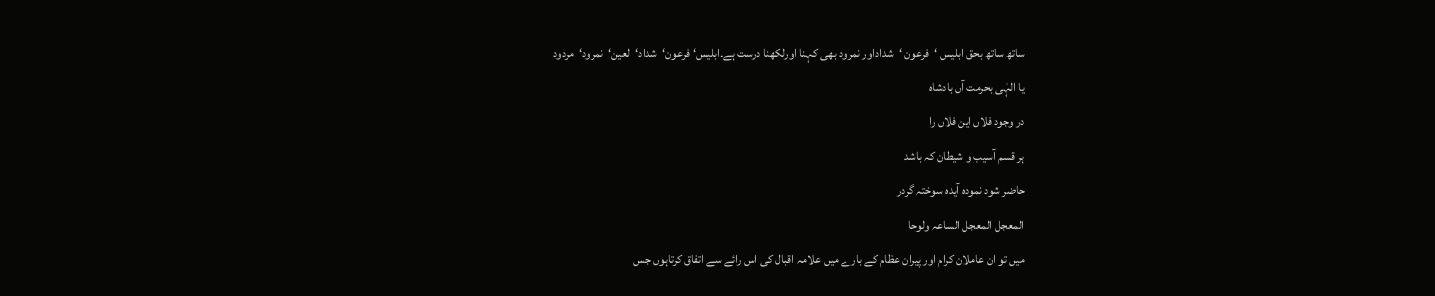ساتھ ساتھ بحق ابلیس ‘فرعون ‘شداداور نمرود بھی کہنا اورلکھنا درست ہے۔ابلیس‘ فرعون‘شداد‘لعین‘نمرود‘مردود
یا الہٰی بحرمت آں بادشاہ
در وجود فلاں این فلاں را
ہر قسم آسیب و شیطان کہ باشد
حاضر شود نمودہ آیدہ سوختہ گردر
المعجل المعجل الساعہ ولوحا
میں تو ان عاملان کرام اور پیران عظام کے بارے میں علامہ اقبال کی اس رائے سے اتفاق کرتاہوں جس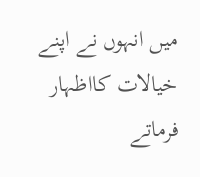میں انہوں نے اپنے خیالات کااظہار فرماتے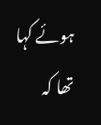ہوئے کہا تھا کہ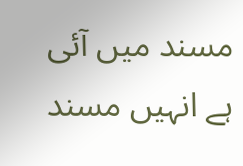مسند میں آئی ہے انہیں مسند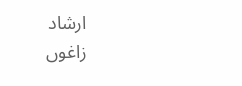ارشاد
زاغوں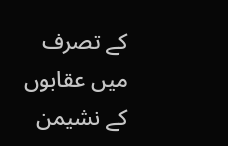کے تصرف میں عقابوں کے نشیمن